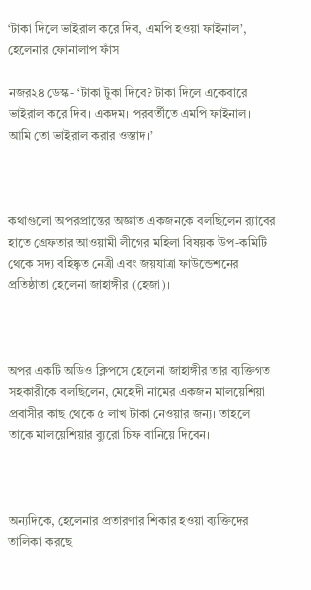‘টাকা দিলে ভাইরাল করে দিব, এমপি হওয়া ফাইনাল’, হেলেনার ফোনালাপ ফাঁস

নজর২৪ ডেস্ক- ‘টাকা টুকা দিবে? টাকা দিলে একেবারে ভাইরাল করে দিব। একদম। পরবর্তীতে এমপি ফাইনাল। আমি তো ভাইরাল করার ওস্তাদ।’



কথাগুলো অপরপ্রান্তের অজ্ঞাত একজনকে বলছিলেন র‌্যাবের হাতে গ্রেফতার আওয়ামী লীগের মহিলা বিষয়ক উপ-কমিটি থেকে সদ্য বহিষ্কৃত নেত্রী এবং জয়যাত্রা ফাউন্ডেশনের প্রতিষ্ঠাতা হেলেনা জাহাঙ্গীর (হেজা)।



অপর একটি অডিও ক্লিপসে হেলেনা জাহাঙ্গীর তার ব্যক্তিগত সহকারীকে বলছিলেন, মেহেদী নামের একজন মালয়েশিয়া প্রবাসীর কাছ থেকে ৫ লাখ টাকা নেওয়ার জন্য। তাহলে তাকে মালয়েশিয়ার ব্যুরো চিফ বানিয়ে দিবেন।



অন্যদিকে, হেলেনার প্রতারণার শিকার হওয়া ব্যক্তিদের তালিকা করছে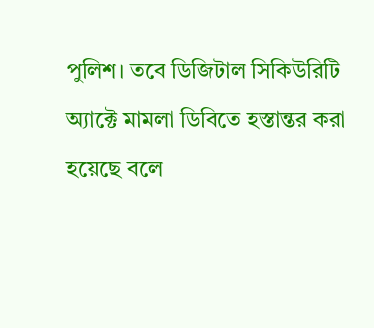পুলিশ। তবে ডিজিটাল সিকিউরিটি অ্যাক্টে মামলা ডিবিতে হস্তান্তর করা হয়েছে বলে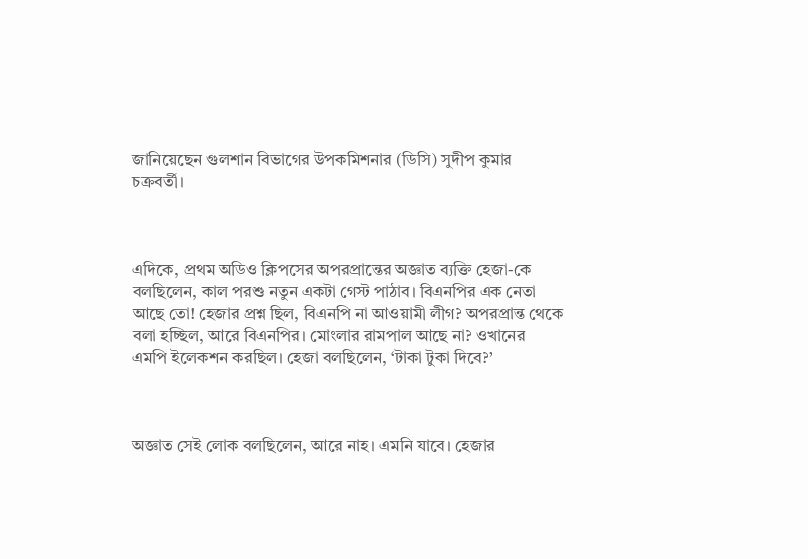জানিয়েছেন গুলশান বিভাগের উপকমিশনার (ডিসি) সুদীপ কুমার চক্রবর্তী।



এদিকে, প্রথম অডিও ক্লিপসের অপরপ্রান্তের অজ্ঞাত ব্যক্তি হেজা-কে বলছিলেন, কাল পরশু নতুন একটা গেস্ট পাঠাব। বিএনপির এক নেতা আছে তো! হেজার প্রশ্ন ছিল, বিএনপি না আওয়ামী লীগ? অপরপ্রান্ত থেকে বলা হচ্ছিল, আরে বিএনপির। মোংলার রামপাল আছে না? ওখানের এমপি ইলেকশন করছিল। হেজা বলছিলেন, ‘টাকা টুকা দিবে?’



অজ্ঞাত সেই লোক বলছিলেন, আরে নাহ। এমনি যাবে। হেজার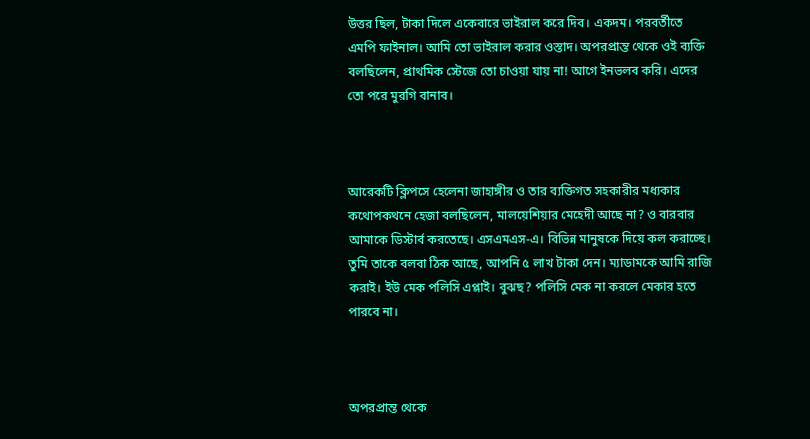উত্তর ছিল, টাকা দিলে একেবারে ভাইরাল করে দিব। একদম। পরবর্তীতে এমপি ফাইনাল। আমি তো ভাইরাল করার ওস্তাদ। অপরপ্রান্ত থেকে ওই ব্যক্তি বলছিলেন, প্রাথমিক স্টেজে তো চাওয়া যায় না! আগে ইনভলব করি। এদের তো পরে মুরগি বানাব।



আরেকটি ক্লিপসে হেলেনা জাহাঙ্গীর ও তার ব্যক্তিগত সহকারীর মধ্যকার কথোপকথনে হেজা বলছিলেন, মালয়েশিয়ার মেহেদী আছে না? ও বারবার আমাকে ডিস্টার্ব করতেছে। এসএমএস-এ। বিভিন্ন মানুষকে দিয়ে কল করাচ্ছে। তুমি তাকে বলবা ঠিক আছে, আপনি ৫ লাখ টাকা দেন। ম্যাডামকে আমি রাজি করাই। ইউ মেক পলিসি এপ্লাই। বুঝছ? পলিসি মেক না করলে মেকার হতে পারবে না।



অপরপ্রান্ত থেকে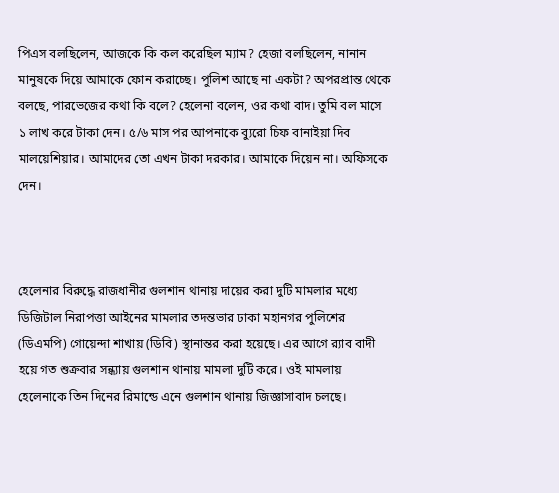পিএস বলছিলেন, আজকে কি কল করেছিল ম্যাম? হেজা বলছিলেন, নানান মানুষকে দিয়ে আমাকে ফোন করাচ্ছে। পুলিশ আছে না একটা? অপরপ্রান্ত থেকে বলছে, পারভেজের কথা কি বলে? হেলেনা বলেন, ওর কথা বাদ। তুমি বল মাসে ১ লাখ করে টাকা দেন। ৫/৬ মাস পর আপনাকে ব্যুরো চিফ বানাইয়া দিব মালয়েশিয়ার। আমাদের তো এখন টাকা দরকার। আমাকে দিয়েন না। অফিসকে দেন।



হেলেনার বিরুদ্ধে রাজধানীর গুলশান থানায় দায়ের করা দুটি মামলার মধ্যে ডিজিটাল নিরাপত্তা আইনের মামলার তদন্তভার ঢাকা মহানগর পুলিশের (ডিএমপি) গোয়েন্দা শাখায় (ডিবি) স্থানান্তর করা হয়েছে। এর আগে র‌্যাব বাদী হয়ে গত শুক্রবার সন্ধ্যায় গুলশান থানায় মামলা দুটি করে। ওই মামলায় হেলেনাকে তিন দিনের রিমান্ডে এনে গুলশান থানায় জিজ্ঞাসাবাদ চলছে।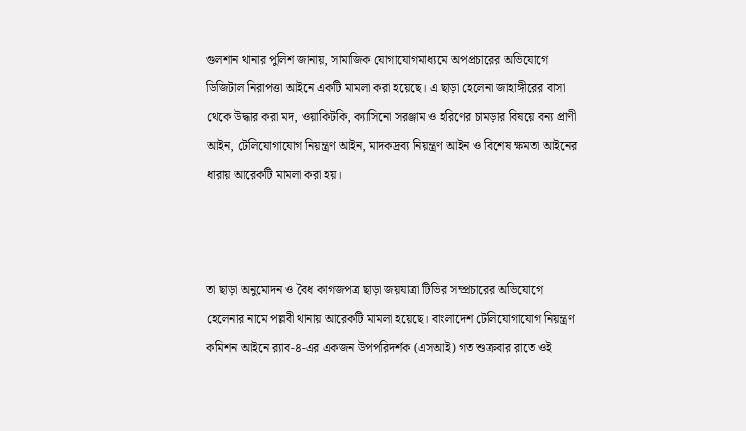গুলশান থানার পুলিশ জানায়, সামাজিক যোগাযোগমাধ্যমে অপপ্রচারের অভিযোগে ডিজিটাল নিরাপত্তা আইনে একটি মামলা করা হয়েছে। এ ছাড়া হেলেনা জাহাঙ্গীরের বাসা থেকে উদ্ধার করা মদ, ওয়াকিটকি, ক্যাসিনো সরঞ্জাম ও হরিণের চামড়ার বিষয়ে বন্য প্রাণী আইন, টেলিযোগাযোগ নিয়ন্ত্রণ আইন, মাদকদ্রব্য নিয়ন্ত্রণ আইন ও বিশেষ ক্ষমতা আইনের ধারায় আরেকটি মামলা করা হয়।



তা ছাড়া অনুমোদন ও বৈধ কাগজপত্র ছাড়া জয়যাত্রা টিভির সম্প্রচারের অভিযোগে হেলেনার নামে পল্লবী থানায় আরেকটি মামলা হয়েছে। বাংলাদেশ টেলিযোগাযোগ নিয়ন্ত্রণ কমিশন আইনে র‌্যাব-৪-এর একজন উপপরিদর্শক (এসআই) গত শুক্রবার রাতে ওই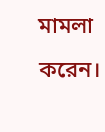মামলা করেন।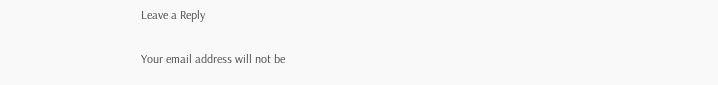Leave a Reply

Your email address will not be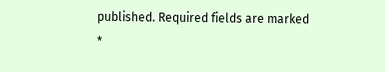published. Required fields are marked *